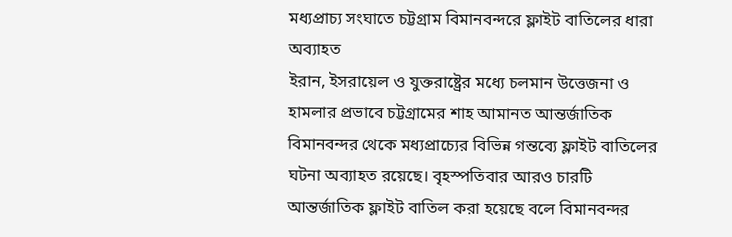মধ্যপ্রাচ্য সংঘাতে চট্টগ্রাম বিমানবন্দরে ফ্লাইট বাতিলের ধারা অব্যাহত
ইরান, ইসরায়েল ও যুক্তরাষ্ট্রের মধ্যে চলমান উত্তেজনা ও হামলার প্রভাবে চট্টগ্রামের শাহ আমানত আন্তর্জাতিক বিমানবন্দর থেকে মধ্যপ্রাচ্যের বিভিন্ন গন্তব্যে ফ্লাইট বাতিলের ঘটনা অব্যাহত রয়েছে। বৃহস্পতিবার আরও চারটি আন্তর্জাতিক ফ্লাইট বাতিল করা হয়েছে বলে বিমানবন্দর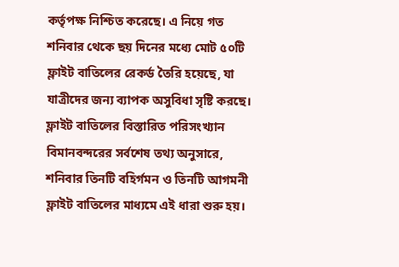কর্তৃপক্ষ নিশ্চিত করেছে। এ নিয়ে গত শনিবার থেকে ছয় দিনের মধ্যে মোট ৫০টি ফ্লাইট বাতিলের রেকর্ড তৈরি হয়েছে, যা যাত্রীদের জন্য ব্যাপক অসুবিধা সৃষ্টি করছে।
ফ্লাইট বাতিলের বিস্তারিত পরিসংখ্যান
বিমানবন্দরের সর্বশেষ তথ্য অনুসারে, শনিবার তিনটি বহির্গমন ও তিনটি আগমনী ফ্লাইট বাতিলের মাধ্যমে এই ধারা শুরু হয়।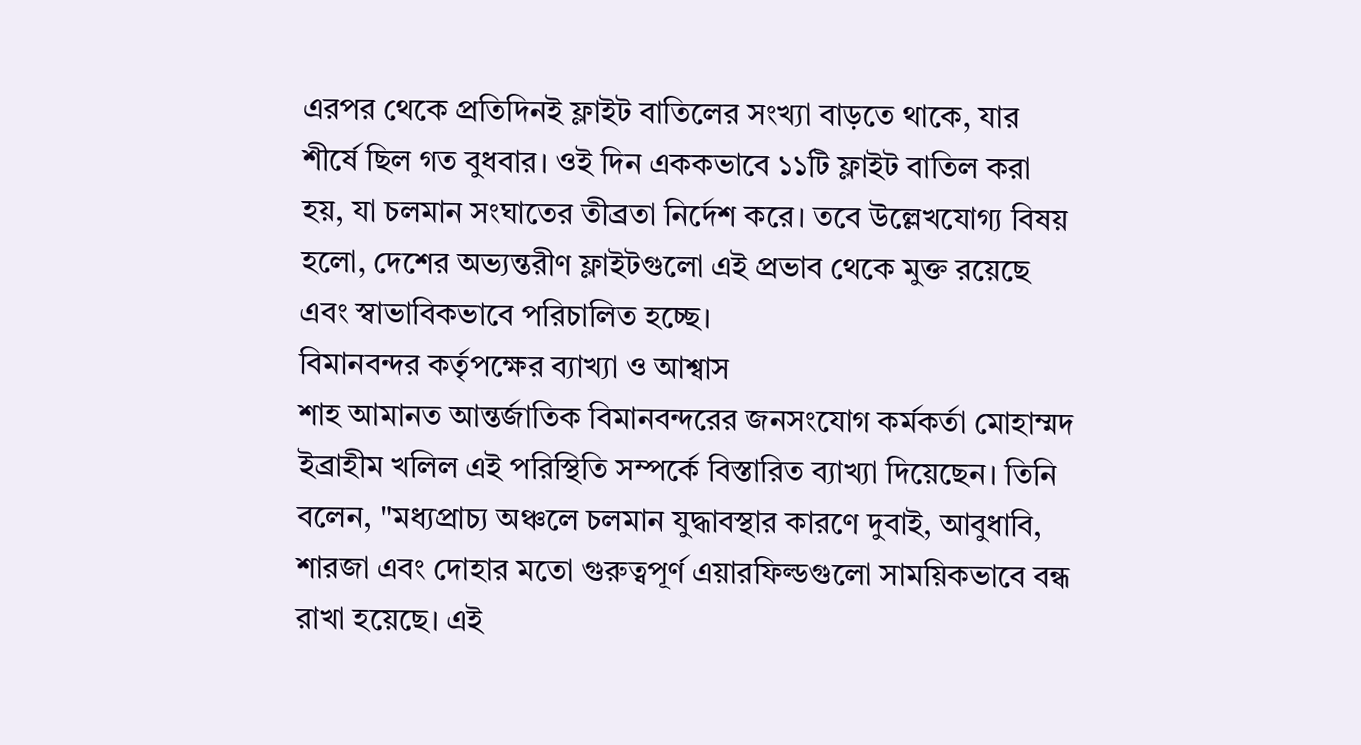এরপর থেকে প্রতিদিনই ফ্লাইট বাতিলের সংখ্যা বাড়তে থাকে, যার শীর্ষে ছিল গত বুধবার। ওই দিন এককভাবে ১১টি ফ্লাইট বাতিল করা হয়, যা চলমান সংঘাতের তীব্রতা নির্দেশ করে। তবে উল্লেখযোগ্য বিষয় হলো, দেশের অভ্যন্তরীণ ফ্লাইটগুলো এই প্রভাব থেকে মুক্ত রয়েছে এবং স্বাভাবিকভাবে পরিচালিত হচ্ছে।
বিমানবন্দর কর্তৃপক্ষের ব্যাখ্যা ও আশ্বাস
শাহ আমানত আন্তর্জাতিক বিমানবন্দরের জনসংযোগ কর্মকর্তা মোহাম্মদ ইব্রাহীম খলিল এই পরিস্থিতি সম্পর্কে বিস্তারিত ব্যাখ্যা দিয়েছেন। তিনি বলেন, "মধ্যপ্রাচ্য অঞ্চলে চলমান যুদ্ধাবস্থার কারণে দুবাই, আবুধাবি, শারজা এবং দোহার মতো গুরুত্বপূর্ণ এয়ারফিল্ডগুলো সাময়িকভাবে বন্ধ রাখা হয়েছে। এই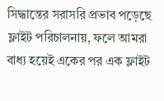সিদ্ধান্তের সরাসরি প্রভাব পড়েছে ফ্লাইট পরিচালনায়, ফলে আমরা বাধ্য হয়েই একের পর এক ফ্লাইট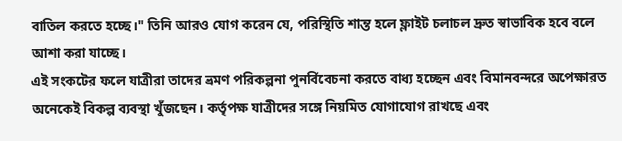বাতিল করতে হচ্ছে।" তিনি আরও যোগ করেন যে, পরিস্থিতি শান্ত হলে ফ্লাইট চলাচল দ্রুত স্বাভাবিক হবে বলে আশা করা যাচ্ছে।
এই সংকটের ফলে যাত্রীরা তাদের ভ্রমণ পরিকল্পনা পুনর্বিবেচনা করতে বাধ্য হচ্ছেন এবং বিমানবন্দরে অপেক্ষারত অনেকেই বিকল্প ব্যবস্থা খুঁজছেন। কর্তৃপক্ষ যাত্রীদের সঙ্গে নিয়মিত যোগাযোগ রাখছে এবং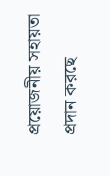প্রয়োজনীয় সহায়তা প্রদান করছে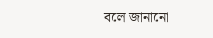বলে জানানো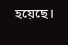হয়েছে।